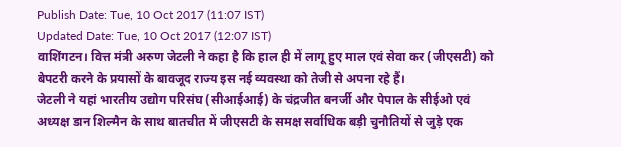Publish Date: Tue, 10 Oct 2017 (11:07 IST)
Updated Date: Tue, 10 Oct 2017 (12:07 IST)
वाशिंगटन। वित्त मंत्री अरुण जेटली ने कहा है कि हाल ही में लागू हुए माल एवं सेवा कर (जीएसटी) को बेपटरी करने के प्रयासों के बावजूद राज्य इस नई व्यवस्था को तेजी से अपना रहे हैं।
जेटली ने यहां भारतीय उद्योग परिसंघ (सीआईआई) के चंद्रजीत बनर्जी और पेपाल के सीईओ एवं अध्यक्ष डान शिल्मैन के साथ बातचीत में जीएसटी के समक्ष सर्वाधिक बड़ी चुनौतियों से जुड़े एक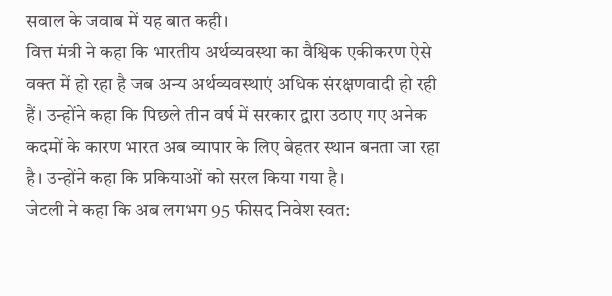सवाल के जवाब में यह बात कही।
वित्त मंत्री ने कहा कि भारतीय अर्थव्यवस्था का वैश्विक एकीकरण ऐसे वक्त में हो रहा है जब अन्य अर्थव्यवस्थाएं अधिक संरक्षणवादी हो रही हैं। उन्होंने कहा कि पिछले तीन वर्ष में सरकार द्वारा उठाए गए अनेक कदमों के कारण भारत अब व्यापार के लिए बेहतर स्थान बनता जा रहा है। उन्होंने कहा कि प्रकियाओं को सरल किया गया है।
जेटली ने कहा कि अब लगभग 95 फीसद निवेश स्वत: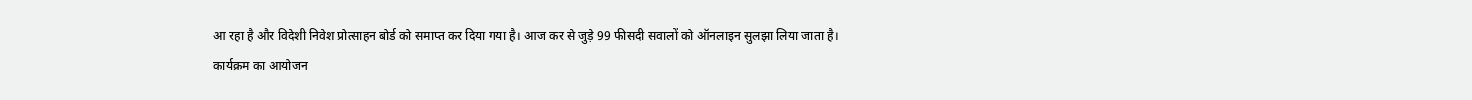आ रहा है और विदेशी निवेश प्रोत्साहन बोर्ड को समाप्त कर दिया गया है। आज कर से जुड़े 99 फीसदी सवालों को ऑनलाइन सुलझा लिया जाता है।
कार्यक्रम का आयोजन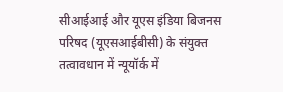सीआईआई और यूएस इंडिया बिजनस परिषद (यूएसआईबीसी) के संयुक्त तत्वावधान में न्यूयॉर्क में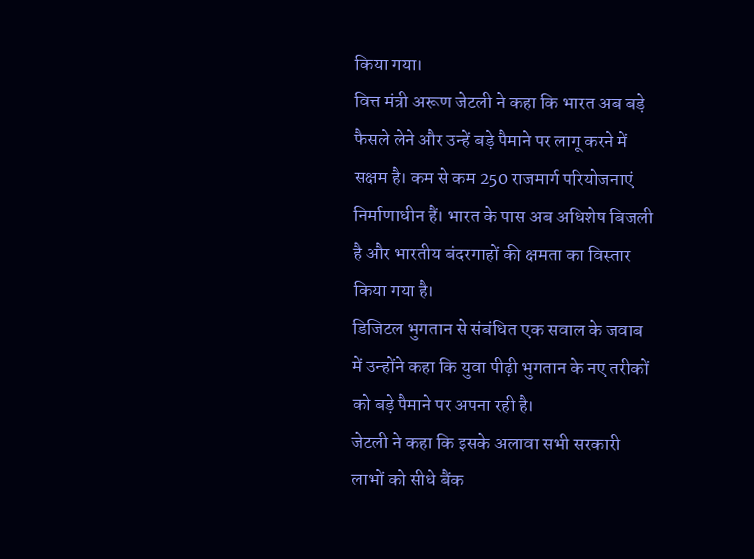किया गया।
वित्त मंत्री अरूण जेटली ने कहा कि भारत अब बड़े फैसले लेने और उन्हें बड़े पैमाने पर लागू करने में सक्षम है। कम से कम 250 राजमार्ग परियोजनाएं निर्माणाधीन हैं। भारत के पास अब अधिशेष बिजली है और भारतीय बंदरगाहों की क्षमता का विस्तार किया गया है।
डिजिटल भुगतान से संबंधित एक सवाल के जवाब में उन्होंने कहा कि युवा पीढ़ी भुगतान के नए तरीकों को बड़े पैमाने पर अपना रही है।
जेटली ने कहा कि इसके अलावा सभी सरकारी लाभों को सीधे बैंक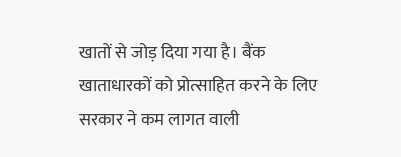खातों से जोड़ दिया गया है। बैंक खाताधारकों को प्रोत्साहित करने के लिए सरकार ने कम लागत वाली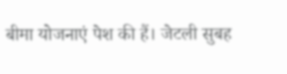बीमा योजनाएं पेश की हैं। जेटली सुबह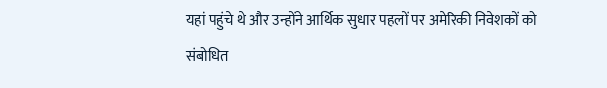यहां पहुंचे थे और उन्होंने आर्थिक सुधार पहलों पर अमेरिकी निवेशकों को संबोधित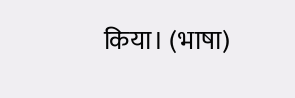किया। (भाषा)